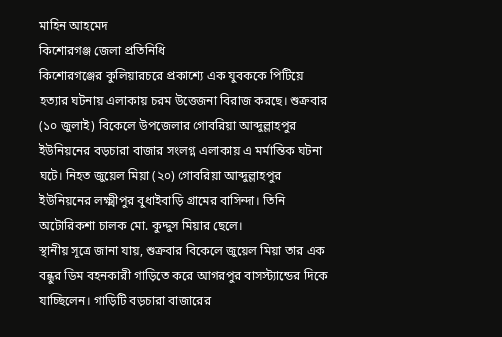মাহিন আহমেদ
কিশোরগঞ্জ জেলা প্রতিনিধি
কিশোরগঞ্জের কুলিয়ারচরে প্রকাশ্যে এক যুবককে পিটিয়ে হত্যার ঘটনায় এলাকায় চরম উত্তেজনা বিরাজ করছে। শুক্রবার (১০ জুলাই) বিকেলে উপজেলার গোবরিয়া আব্দুল্লাহপুর ইউনিয়নের বড়চারা বাজার সংলগ্ন এলাকায় এ মর্মান্তিক ঘটনা ঘটে। নিহত জুয়েল মিয়া (২০) গোবরিয়া আব্দুল্লাহপুর ইউনিয়নের লক্ষ্মীপুর বুধাইবাড়ি গ্রামের বাসিন্দা। তিনি অটোরিকশা চালক মো. কুদ্দুস মিয়ার ছেলে।
স্থানীয় সূত্রে জানা যায়, শুক্রবার বিকেলে জুয়েল মিয়া তার এক বন্ধুর ডিম বহনকারী গাড়িতে করে আগরপুর বাসস্ট্যান্ডের দিকে যাচ্ছিলেন। গাড়িটি বড়চারা বাজারের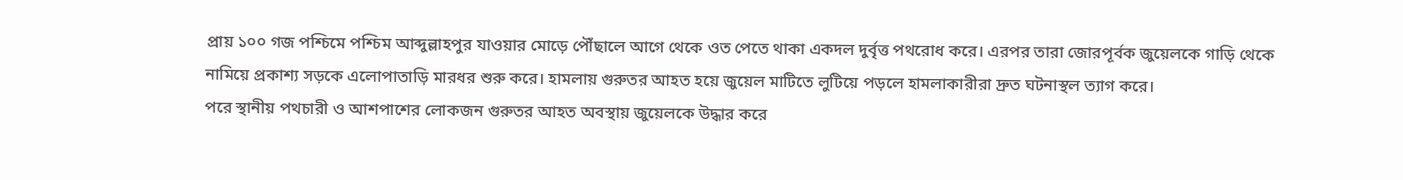প্রায় ১০০ গজ পশ্চিমে পশ্চিম আব্দুল্লাহপুর যাওয়ার মোড়ে পৌঁছালে আগে থেকে ওত পেতে থাকা একদল দুর্বৃত্ত পথরোধ করে। এরপর তারা জোরপূর্বক জুয়েলকে গাড়ি থেকে নামিয়ে প্রকাশ্য সড়কে এলোপাতাড়ি মারধর শুরু করে। হামলায় গুরুতর আহত হয়ে জুয়েল মাটিতে লুটিয়ে পড়লে হামলাকারীরা দ্রুত ঘটনাস্থল ত্যাগ করে।
পরে স্থানীয় পথচারী ও আশপাশের লোকজন গুরুতর আহত অবস্থায় জুয়েলকে উদ্ধার করে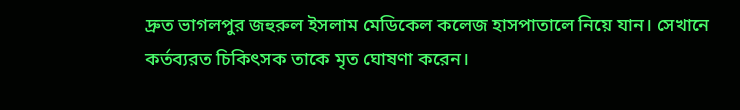দ্রুত ভাগলপুর জহুরুল ইসলাম মেডিকেল কলেজ হাসপাতালে নিয়ে যান। সেখানে কর্তব্যরত চিকিৎসক তাকে মৃত ঘোষণা করেন।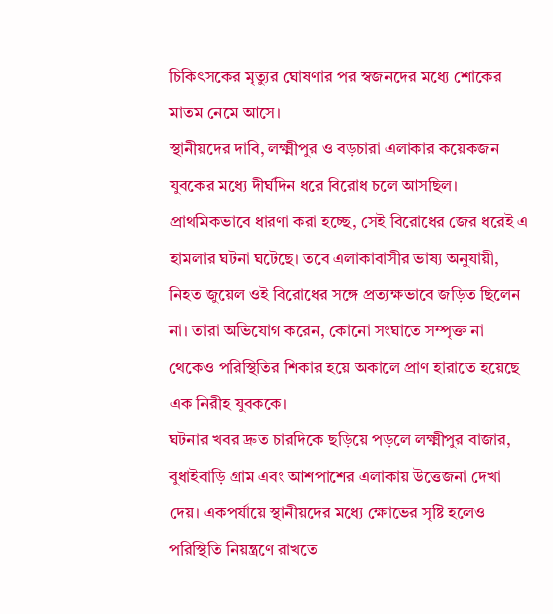চিকিৎসকের মৃত্যুর ঘোষণার পর স্বজনদের মধ্যে শোকের মাতম নেমে আসে।
স্থানীয়দের দাবি, লক্ষ্মীপুর ও বড়চারা এলাকার কয়েকজন যুবকের মধ্যে দীর্ঘদিন ধরে বিরোধ চলে আসছিল। প্রাথমিকভাবে ধারণা করা হচ্ছে, সেই বিরোধের জের ধরেই এ হামলার ঘটনা ঘটেছে। তবে এলাকাবাসীর ভাষ্য অনুযায়ী, নিহত জুয়েল ওই বিরোধের সঙ্গে প্রত্যক্ষভাবে জড়িত ছিলেন না। তারা অভিযোগ করেন, কোনো সংঘাতে সম্পৃক্ত না থেকেও পরিস্থিতির শিকার হয়ে অকালে প্রাণ হারাতে হয়েছে এক নিরীহ যুবককে।
ঘটনার খবর দ্রুত চারদিকে ছড়িয়ে পড়লে লক্ষ্মীপুর বাজার, বুধাইবাড়ি গ্রাম এবং আশপাশের এলাকায় উত্তেজনা দেখা দেয়। একপর্যায়ে স্থানীয়দের মধ্যে ক্ষোভের সৃষ্টি হলেও পরিস্থিতি নিয়ন্ত্রণে রাখতে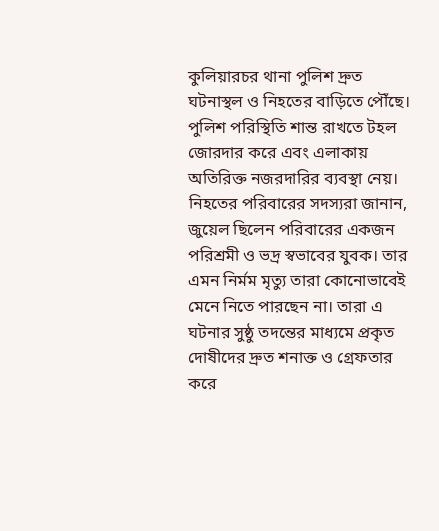কুলিয়ারচর থানা পুলিশ দ্রুত ঘটনাস্থল ও নিহতের বাড়িতে পৌঁছে। পুলিশ পরিস্থিতি শান্ত রাখতে টহল জোরদার করে এবং এলাকায় অতিরিক্ত নজরদারির ব্যবস্থা নেয়।
নিহতের পরিবারের সদস্যরা জানান, জুয়েল ছিলেন পরিবারের একজন পরিশ্রমী ও ভদ্র স্বভাবের যুবক। তার এমন নির্মম মৃত্যু তারা কোনোভাবেই মেনে নিতে পারছেন না। তারা এ ঘটনার সুষ্ঠু তদন্তের মাধ্যমে প্রকৃত দোষীদের দ্রুত শনাক্ত ও গ্রেফতার করে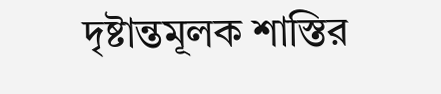দৃষ্টান্তমূলক শাস্তির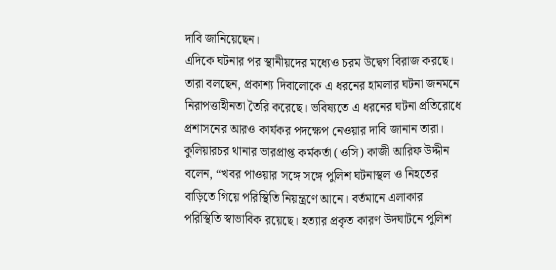দাবি জানিয়েছেন।
এদিকে ঘটনার পর স্থানীয়দের মধ্যেও চরম উদ্বেগ বিরাজ করছে। তারা বলছেন, প্রকাশ্য দিবালোকে এ ধরনের হামলার ঘটনা জনমনে নিরাপত্তাহীনতা তৈরি করেছে। ভবিষ্যতে এ ধরনের ঘটনা প্রতিরোধে প্রশাসনের আরও কার্যকর পদক্ষেপ নেওয়ার দাবি জানান তারা।
কুলিয়ারচর থানার ভারপ্রাপ্ত কর্মকর্তা (ওসি) কাজী আরিফ উদ্দীন বলেন, “খবর পাওয়ার সঙ্গে সঙ্গে পুলিশ ঘটনাস্থল ও নিহতের বাড়িতে গিয়ে পরিস্থিতি নিয়ন্ত্রণে আনে। বর্তমানে এলাকার পরিস্থিতি স্বাভাবিক রয়েছে। হত্যার প্রকৃত কারণ উদঘাটনে পুলিশ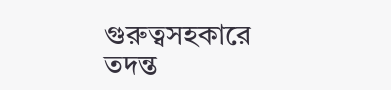গুরুত্বসহকারে তদন্ত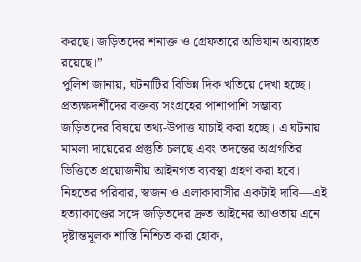করছে। জড়িতদের শনাক্ত ও গ্রেফতারে অভিযান অব্যাহত রয়েছে।”
পুলিশ জানায়, ঘটনাটির বিভিন্ন দিক খতিয়ে দেখা হচ্ছে। প্রত্যক্ষদর্শীদের বক্তব্য সংগ্রহের পাশাপাশি সম্ভাব্য জড়িতদের বিষয়ে তথ্য-উপাত্ত যাচাই করা হচ্ছে। এ ঘটনায় মামলা দায়েরের প্রস্তুতি চলছে এবং তদন্তের অগ্রগতির ভিত্তিতে প্রয়োজনীয় আইনগত ব্যবস্থা গ্রহণ করা হবে।
নিহতের পরিবার, স্বজন ও এলাকাবাসীর একটাই দাবি—এই হত্যাকাণ্ডের সঙ্গে জড়িতদের দ্রুত আইনের আওতায় এনে দৃষ্টান্তমূলক শাস্তি নিশ্চিত করা হোক,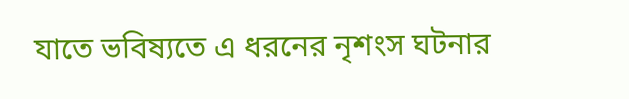যাতে ভবিষ্যতে এ ধরনের নৃশংস ঘটনার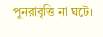পুনরাবৃত্তি না ঘটে।